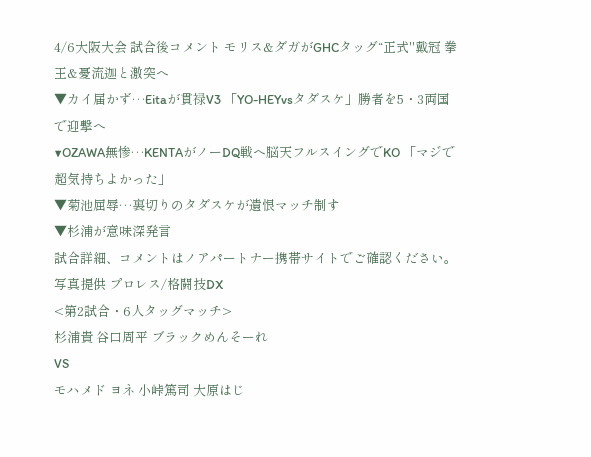4/6大阪大会 試合後コメント モリス&ダガがGHCタッグ“正式"戴冠 拳王&憂流迦と激突へ
▼カイ届かず…Eitaが貫禄V3 「YO-HEYvsタダスケ」勝者を5・3両国で迎撃へ
▼OZAWA無惨…KENTAがノーDQ戦へ脳天フルスイングでKO 「マジで超気持ちよかった」
▼菊池屈辱…裏切りのタダスケが遺恨マッチ制す
▼杉浦が意味深発言
試合詳細、コメントはノアパートナー携帯サイトでご確認ください。
写真提供 プロレス/格闘技DX
<第2試合・6人タッグマッチ>
杉浦貴 谷口周平 ブラックめんそーれ
VS
モハメド ヨネ 小峠篤司 大原はじ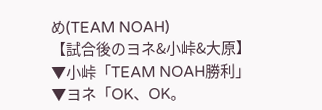め(TEAM NOAH)
【試合後のヨネ&小峠&大原】
▼小峠「TEAM NOAH勝利」
▼ヨネ「OK、OK。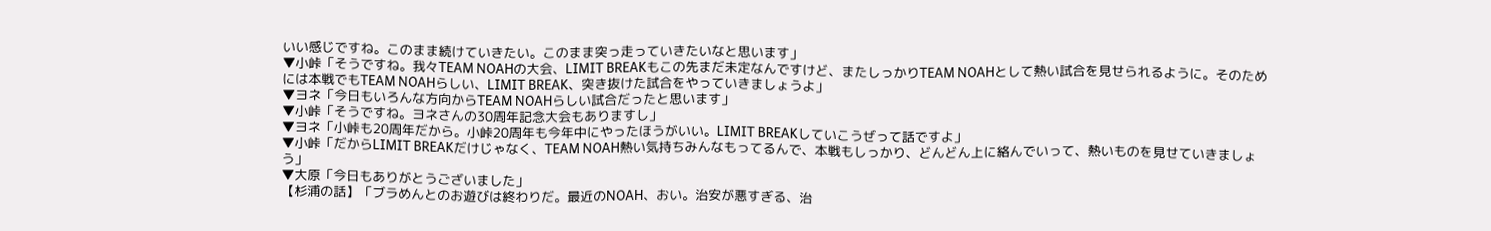いい感じですね。このまま続けていきたい。このまま突っ走っていきたいなと思います」
▼小峠「そうですね。我々TEAM NOAHの大会、LIMIT BREAKもこの先まだ未定なんですけど、またしっかりTEAM NOAHとして熱い試合を見せられるように。そのためには本戦でもTEAM NOAHらしい、LIMIT BREAK、突き抜けた試合をやっていきましょうよ」
▼ヨネ「今日もいろんな方向からTEAM NOAHらしい試合だったと思います」
▼小峠「そうですね。ヨネさんの30周年記念大会もありますし」
▼ヨネ「小峠も20周年だから。小峠20周年も今年中にやったほうがいい。LIMIT BREAKしていこうぜって話ですよ」
▼小峠「だからLIMIT BREAKだけじゃなく、TEAM NOAH熱い気持ちみんなもってるんで、本戦もしっかり、どんどん上に絡んでいって、熱いものを見せていきましょう」
▼大原「今日もありがとうございました」
【杉浦の話】「ブラめんとのお遊びは終わりだ。最近のNOAH、おい。治安が悪すぎる、治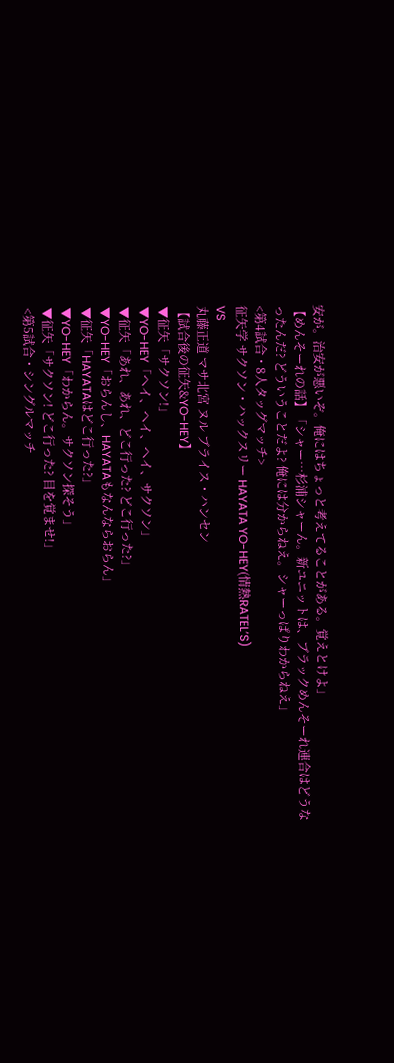安が。治安が悪いぞ。俺にはちょっと考えてることがある。覚えとけよ」
【めんそーれの話】「シャー…杉浦シャーん。新ユニットは、ブラックめんそーれ連合はどうなったんだ? どういうことだよ? 俺には分からねえ。シャーっぱりわからねえ」
<第4試合・8人タッグマッチ>
征矢学 サクソン・ハックスリー HAYATA YO-HEY(情熱RATEL’S)
VS
丸藤正道 マサ北宮 ヌル ブライス・ハンセン
【試合後の征矢&YO-HEY】
▼征矢「サクソン!」
▼YO-HEY「ヘイ、ヘイ、ヘイ、サクソン」
▼征矢「あれ、あれ、どこ行った? どこ行った?」
▼YO-HEY「おらんし、HAYATAもなんならおらん」
▼征矢「HAYATAはどこ行った?」
▼YO-HEY「わからん。サクソン探そう」
▼征矢「サクソン! どこ行った? 目を覚ませ!」
<第5試合・シングルマッチ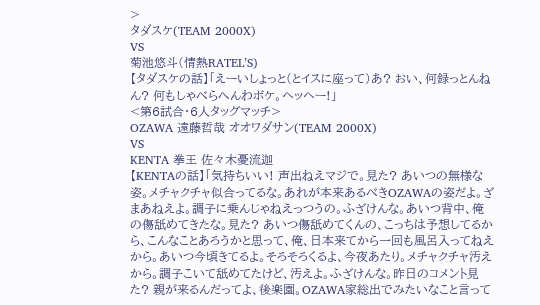>
タダスケ(TEAM 2000X)
VS
菊池悠斗(情熱RATEL’S)
【タダスケの話】「えーいしょっと(とイスに座って)あ? おい、何録っとんねん? 何もしゃべらへんわボケ。ヘッヘー!」
<第6試合・6人タッグマッチ>
OZAWA 遠藤哲哉 オオワダサン(TEAM 2000X)
VS
KENTA 拳王 佐々木憂流迦
【KENTAの話】「気持ちいい! 声出ねえマジで。見た? あいつの無様な姿。メチャクチャ似合ってるな。あれが本来あるべきOZAWAの姿だよ。ざまあねえよ。調子に乗んじゃねえっつうの。ふざけんな。あいつ背中、俺の傷舐めてきたな。見た? あいつ傷舐めてくんの、こっちは予想してるから、こんなことあろうかと思って、俺、日本来てから一回も風呂入ってねえから。あいつ今頃きてるよ。そろそろくるよ、今夜あたり。メチャクチャ汚えから。調子こいて舐めてたけど、汚えよ。ふざけんな。昨日のコメント見た? 親が来るんだってよ、後楽園。OZAWA家総出でみたいなこと言って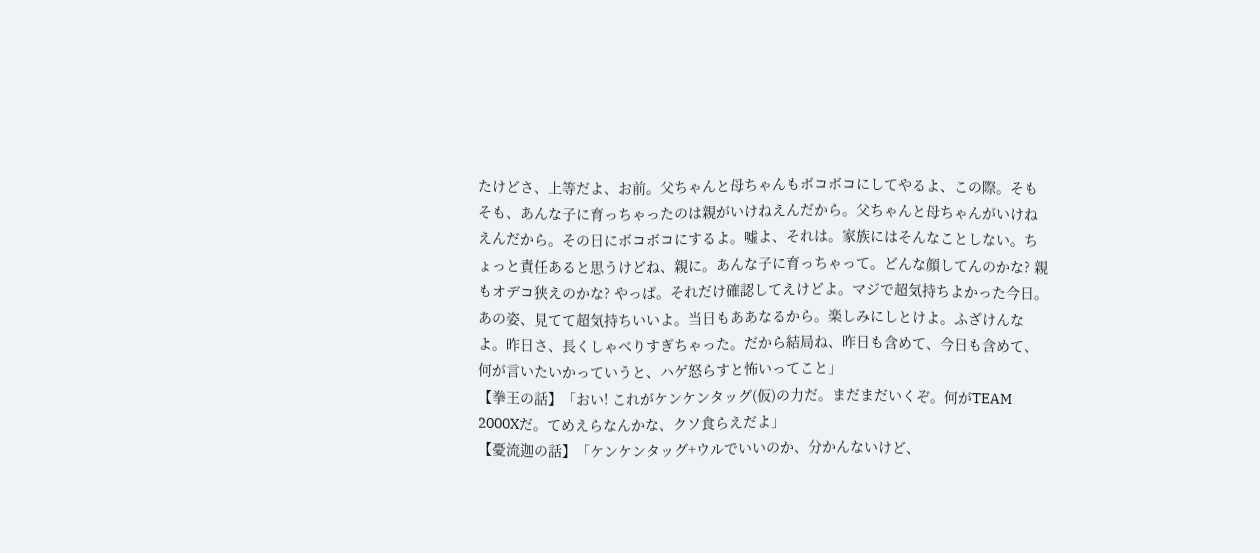たけどさ、上等だよ、お前。父ちゃんと母ちゃんもボコボコにしてやるよ、この際。そもそも、あんな子に育っちゃったのは親がいけねえんだから。父ちゃんと母ちゃんがいけねえんだから。その日にボコボコにするよ。嘘よ、それは。家族にはそんなことしない。ちょっと責任あると思うけどね、親に。あんな子に育っちゃって。どんな顔してんのかな? 親もオデコ狭えのかな? やっぱ。それだけ確認してえけどよ。マジで超気持ちよかった今日。あの姿、見てて超気持ちいいよ。当日もああなるから。楽しみにしとけよ。ふざけんなよ。昨日さ、長くしゃべりすぎちゃった。だから結局ね、昨日も含めて、今日も含めて、何が言いたいかっていうと、ハゲ怒らすと怖いってこと」
【拳王の話】「おい! これがケンケンタッグ(仮)の力だ。まだまだいくぞ。何がTEAM 2000Xだ。てめえらなんかな、クソ食らえだよ」
【憂流迦の話】「ケンケンタッグ+ウルでいいのか、分かんないけど、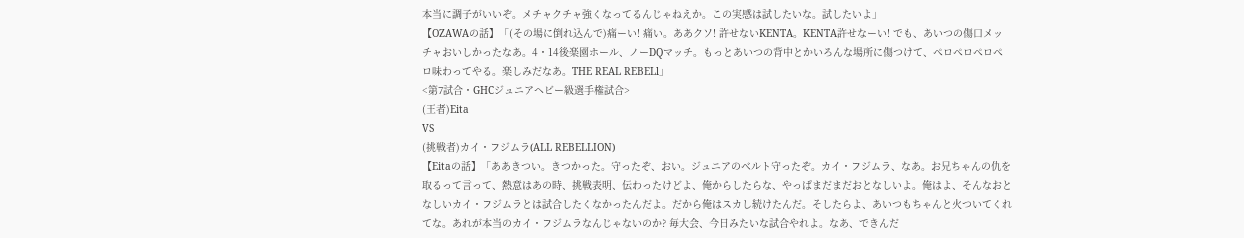本当に調子がいいぞ。メチャクチャ強くなってるんじゃねえか。この実感は試したいな。試したいよ」
【OZAWAの話】「(その場に倒れ込んで)痛ーい! 痛い。ああクソ! 許せないKENTA。KENTA許せなーい! でも、あいつの傷口メッチャおいしかったなあ。4・14後楽園ホール、ノーDQマッチ。もっとあいつの背中とかいろんな場所に傷つけて、ペロペロペロペロ味わってやる。楽しみだなあ。THE REAL REBELl」
<第7試合・GHCジュニアヘビー級選手権試合>
(王者)Eita
VS
(挑戦者)カイ・フジムラ(ALL REBELLION)
【Eitaの話】「ああきつい。きつかった。守ったぞ、おい。ジュニアのベルト守ったぞ。カイ・フジムラ、なあ。お兄ちゃんの仇を取るって言って、熱意はあの時、挑戦表明、伝わったけどよ、俺からしたらな、やっぱまだまだおとなしいよ。俺はよ、そんなおとなしいカイ・フジムラとは試合したくなかったんだよ。だから俺はスカし続けたんだ。そしたらよ、あいつもちゃんと火ついてくれてな。あれが本当のカイ・フジムラなんじゃないのか? 毎大会、今日みたいな試合やれよ。なあ、できんだ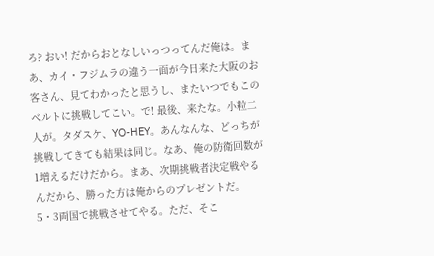ろ? おい! だからおとなしいっつってんだ俺は。まあ、カイ・フジムラの違う一面が今日来た大阪のお客さん、見てわかったと思うし、またいつでもこのベルトに挑戦してこい。で! 最後、来たな。小粒二人が。タダスケ、YO-HEY。あんなんな、どっちが挑戦してきても結果は同じ。なあ、俺の防衛回数が1増えるだけだから。まあ、次期挑戦者決定戦やるんだから、勝った方は俺からのプレゼントだ。5・3両国で挑戦させてやる。ただ、そこ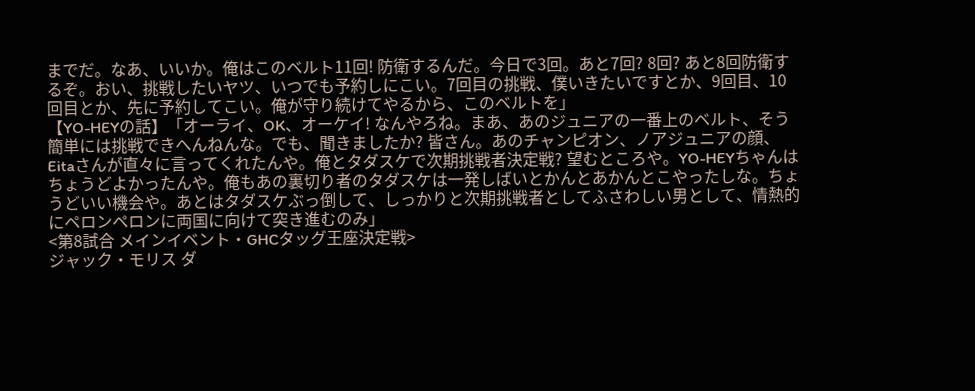までだ。なあ、いいか。俺はこのベルト11回! 防衛するんだ。今日で3回。あと7回? 8回? あと8回防衛するぞ。おい、挑戦したいヤツ、いつでも予約しにこい。7回目の挑戦、僕いきたいですとか、9回目、10回目とか、先に予約してこい。俺が守り続けてやるから、このベルトを」
【YO-HEYの話】「オーライ、OK、オーケイ! なんやろね。まあ、あのジュニアの一番上のベルト、そう簡単には挑戦できへんねんな。でも、聞きましたか? 皆さん。あのチャンピオン、ノアジュニアの顔、Eitaさんが直々に言ってくれたんや。俺とタダスケで次期挑戦者決定戦? 望むところや。YO-HEYちゃんはちょうどよかったんや。俺もあの裏切り者のタダスケは一発しばいとかんとあかんとこやったしな。ちょうどいい機会や。あとはタダスケぶっ倒して、しっかりと次期挑戦者としてふさわしい男として、情熱的にペロンペロンに両国に向けて突き進むのみ」
<第8試合 メインイベント・GHCタッグ王座決定戦>
ジャック・モリス ダ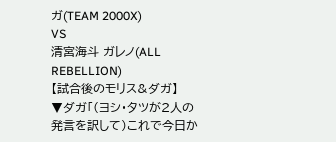ガ(TEAM 2000X)
VS
清宮海斗 ガレノ(ALL REBELLION)
【試合後のモリス&ダガ】
▼ダガ「(ヨシ・タツが2人の発言を訳して)これで今日か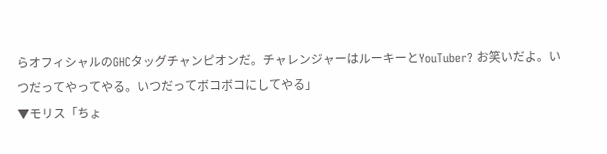らオフィシャルのGHCタッグチャンピオンだ。チャレンジャーはルーキーとYouTuber? お笑いだよ。いつだってやってやる。いつだってボコボコにしてやる」
▼モリス「ちょ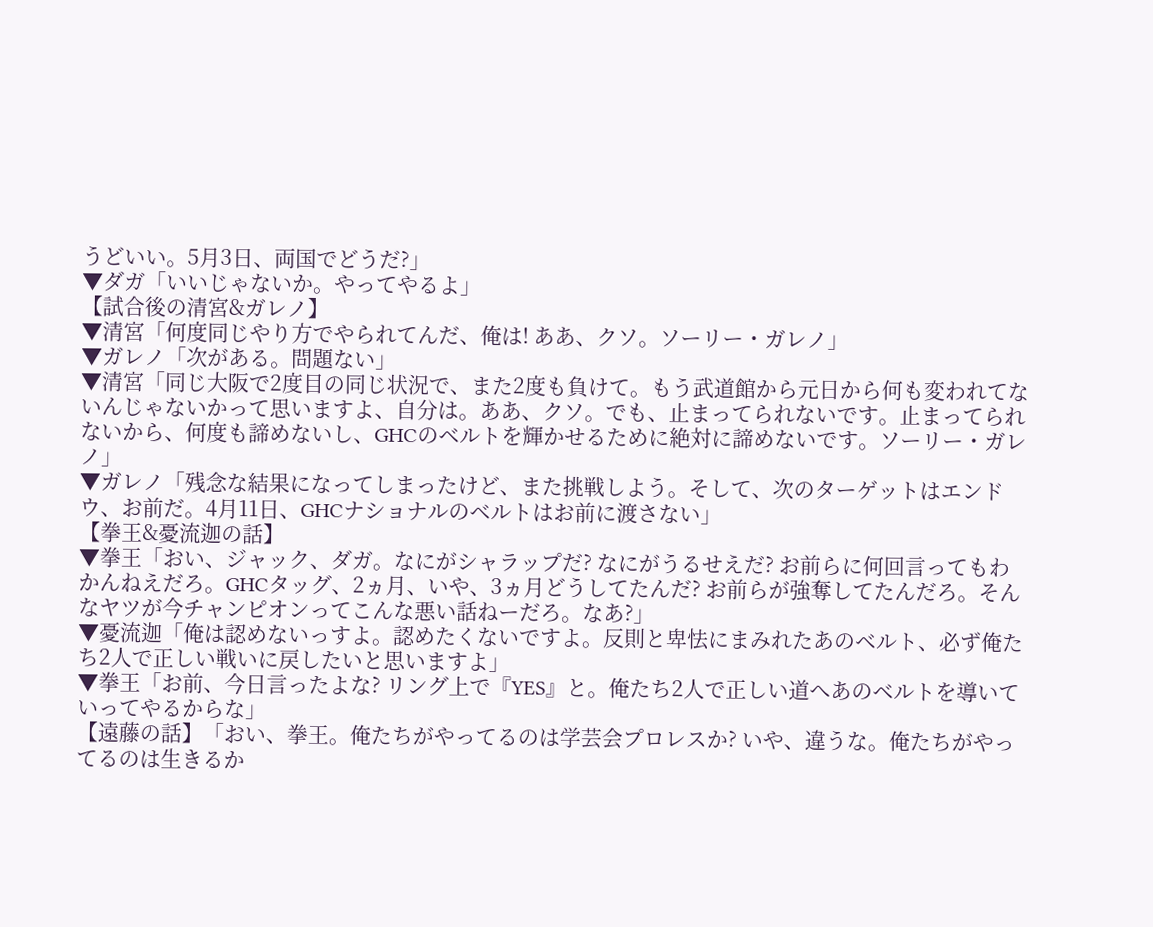うどいい。5月3日、両国でどうだ?」
▼ダガ「いいじゃないか。やってやるよ」
【試合後の清宮&ガレノ】
▼清宮「何度同じやり方でやられてんだ、俺は! ああ、クソ。ソーリー・ガレノ」
▼ガレノ「次がある。問題ない」
▼清宮「同じ大阪で2度目の同じ状況で、また2度も負けて。もう武道館から元日から何も変われてないんじゃないかって思いますよ、自分は。ああ、クソ。でも、止まってられないです。止まってられないから、何度も諦めないし、GHCのベルトを輝かせるために絶対に諦めないです。ソーリー・ガレノ」
▼ガレノ「残念な結果になってしまったけど、また挑戦しよう。そして、次のターゲットはエンドウ、お前だ。4月11日、GHCナショナルのベルトはお前に渡さない」
【拳王&憂流迦の話】
▼拳王「おい、ジャック、ダガ。なにがシャラップだ? なにがうるせえだ? お前らに何回言ってもわかんねえだろ。GHCタッグ、2ヵ月、いや、3ヵ月どうしてたんだ? お前らが強奪してたんだろ。そんなヤツが今チャンピオンってこんな悪い話ねーだろ。なあ?」
▼憂流迦「俺は認めないっすよ。認めたくないですよ。反則と卑怯にまみれたあのベルト、必ず俺たち2人で正しい戦いに戻したいと思いますよ」
▼拳王「お前、今日言ったよな? リング上で『YES』と。俺たち2人で正しい道へあのベルトを導いていってやるからな」
【遠藤の話】「おい、拳王。俺たちがやってるのは学芸会プロレスか? いや、違うな。俺たちがやってるのは生きるか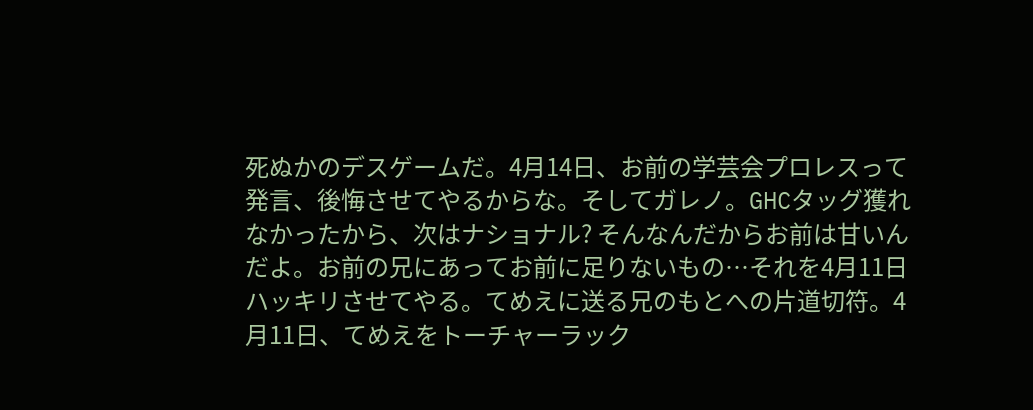死ぬかのデスゲームだ。4月14日、お前の学芸会プロレスって発言、後悔させてやるからな。そしてガレノ。GHCタッグ獲れなかったから、次はナショナル? そんなんだからお前は甘いんだよ。お前の兄にあってお前に足りないもの…それを4月11日ハッキリさせてやる。てめえに送る兄のもとへの片道切符。4月11日、てめえをトーチャーラック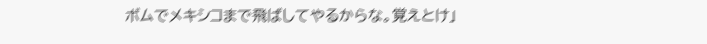ボムでメキシコまで飛ばしてやるからな。覚えとけ」